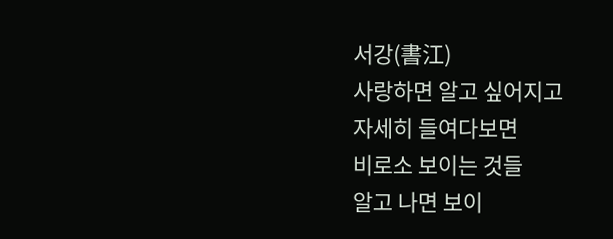서강(書江)
사랑하면 알고 싶어지고
자세히 들여다보면
비로소 보이는 것들
알고 나면 보이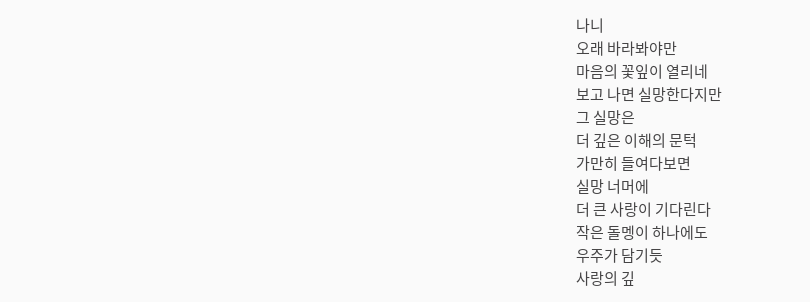나니
오래 바라봐야만
마음의 꽃잎이 열리네
보고 나면 실망한다지만
그 실망은
더 깊은 이해의 문턱
가만히 들여다보면
실망 너머에
더 큰 사랑이 기다린다
작은 돌멩이 하나에도
우주가 담기듯
사랑의 깊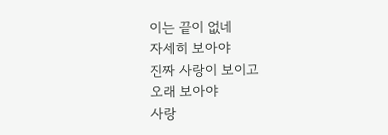이는 끝이 없네
자세히 보아야
진짜 사랑이 보이고
오래 보아야
사랑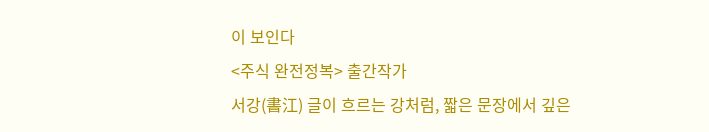이 보인다
<주식 완전정복> 출간작가
서강(書江) 글이 흐르는 강처럼, 짧은 문장에서 깊은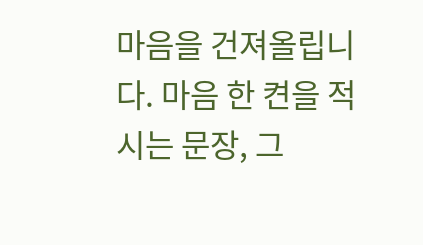마음을 건져올립니다. 마음 한 켠을 적시는 문장, 그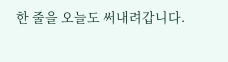한 줄을 오늘도 써내려갑니다.